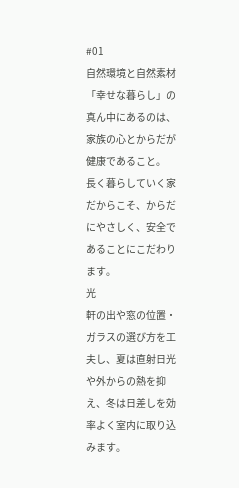#01
自然環境と自然素材
「幸せな暮らし」の真ん中にあるのは、家族の心とからだが健康であること。
長く暮らしていく家だからこそ、からだにやさしく、安全であることにこだわります。
光
軒の出や窓の位置・ガラスの選び方を工夫し、夏は直射日光や外からの熱を抑え、冬は日差しを効率よく室内に取り込みます。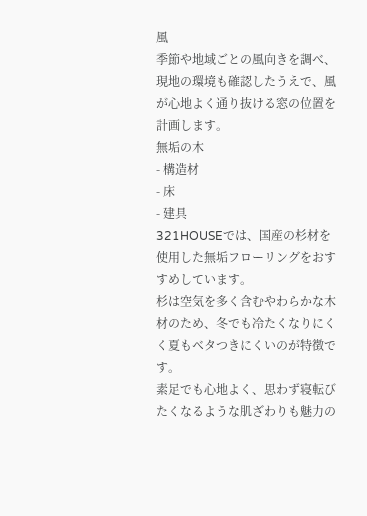風
季節や地域ごとの風向きを調べ、現地の環境も確認したうえで、風が心地よく通り抜ける窓の位置を計画します。
無垢の木
- 構造材
- 床
- 建具
321HOUSEでは、国産の杉材を使用した無垢フローリングをおすすめしています。
杉は空気を多く含むやわらかな木材のため、冬でも冷たくなりにくく夏もベタつきにくいのが特徴です。
素足でも心地よく、思わず寝転びたくなるような肌ざわりも魅力の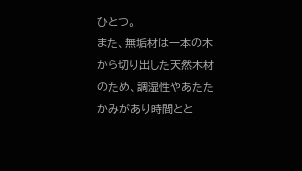ひとつ。
また、無垢材は一本の木から切り出した天然木材のため、調湿性やあたたかみがあり時間とと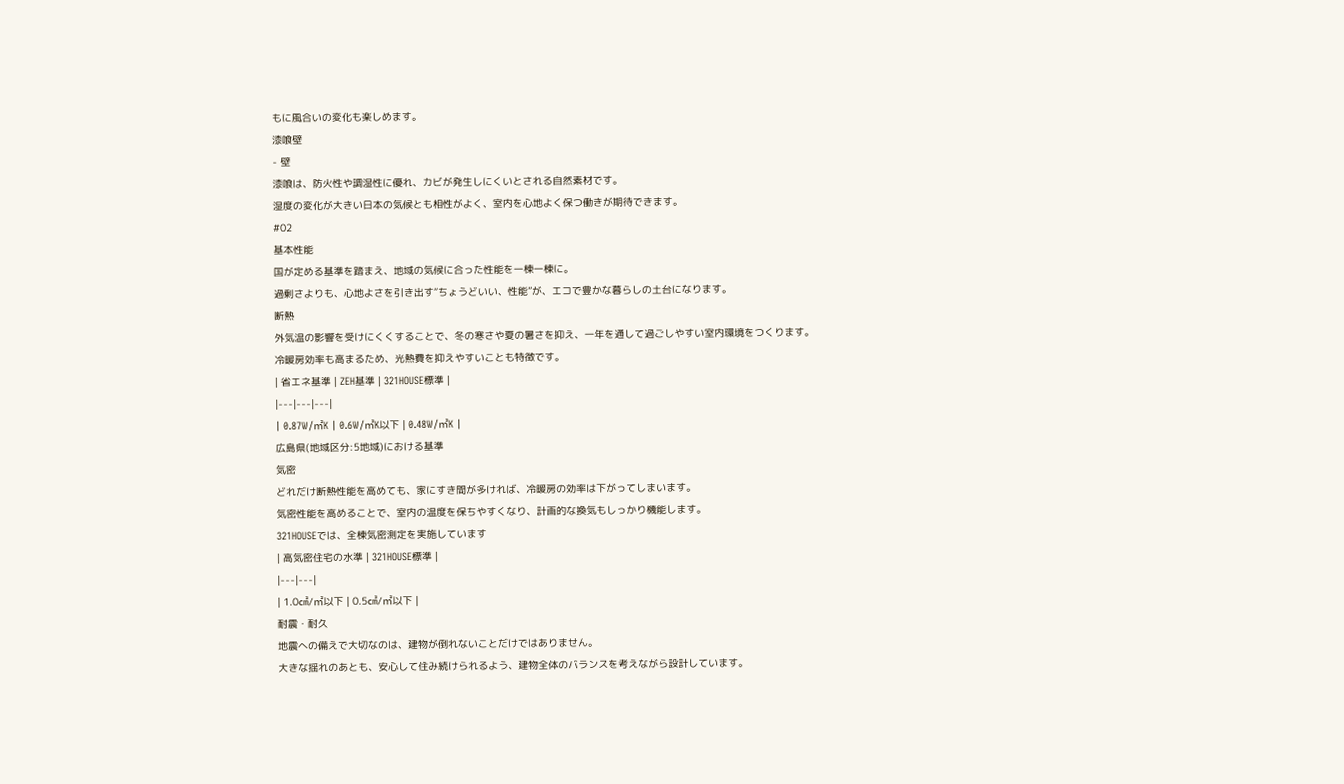もに風合いの変化も楽しめます。
漆喰壁
- 壁
漆喰は、防火性や調湿性に優れ、カビが発生しにくいとされる自然素材です。
湿度の変化が大きい日本の気候とも相性がよく、室内を心地よく保つ働きが期待できます。
#02
基本性能
国が定める基準を踏まえ、地域の気候に合った性能を一棟一棟に。
過剰さよりも、心地よさを引き出す“ちょうどいい、性能”が、エコで豊かな暮らしの土台になります。
断熱
外気温の影響を受けにくくすることで、冬の寒さや夏の暑さを抑え、一年を通して過ごしやすい室内環境をつくります。
冷暖房効率も高まるため、光熱費を抑えやすいことも特徴です。
| 省エネ基準 | ZEH基準 | 321HOUSE標準 |
|---|---|---|
| 0.87W/㎡K | 0.6W/㎡K以下 | 0.48W/㎡K |
広島県(地域区分:5地域)における基準
気密
どれだけ断熱性能を高めても、家にすき間が多ければ、冷暖房の効率は下がってしまいます。
気密性能を高めることで、室内の温度を保ちやすくなり、計画的な換気もしっかり機能します。
321HOUSEでは、全棟気密測定を実施しています
| 高気密住宅の水準 | 321HOUSE標準 |
|---|---|
| 1.0㎠/㎡以下 | 0.5㎠/㎡以下 |
耐震・耐久
地震への備えで大切なのは、建物が倒れないことだけではありません。
大きな揺れのあとも、安心して住み続けられるよう、建物全体のバランスを考えながら設計しています。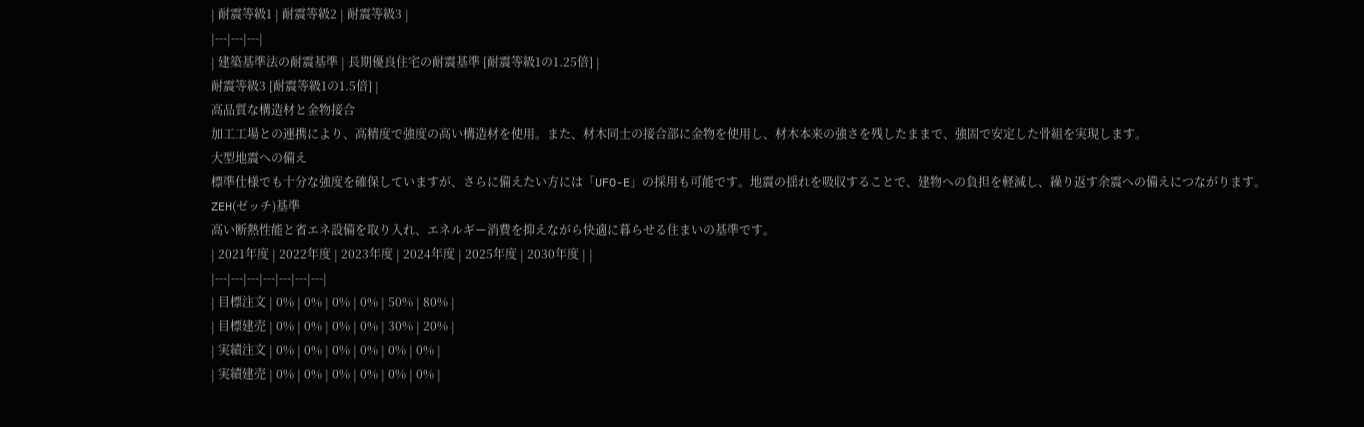| 耐震等級1 | 耐震等級2 | 耐震等級3 |
|---|---|---|
| 建築基準法の耐震基準 | 長期優良住宅の耐震基準 [耐震等級1の1.25倍] |
耐震等級3 [耐震等級1の1.5倍] |
高品質な構造材と金物接合
加工工場との連携により、高精度で強度の高い構造材を使用。また、材木同士の接合部に金物を使用し、材木本来の強さを残したままで、強固で安定した骨組を実現します。
大型地震への備え
標準仕様でも十分な強度を確保していますが、さらに備えたい方には「UFO-E」の採用も可能です。地震の揺れを吸収することで、建物への負担を軽減し、繰り返す余震への備えにつながります。
ZEH(ゼッチ)基準
高い断熱性能と省エネ設備を取り入れ、エネルギー消費を抑えながら快適に暮らせる住まいの基準です。
| 2021年度 | 2022年度 | 2023年度 | 2024年度 | 2025年度 | 2030年度 | |
|---|---|---|---|---|---|---|
| 目標注文 | 0% | 0% | 0% | 0% | 50% | 80% |
| 目標建売 | 0% | 0% | 0% | 0% | 30% | 20% |
| 実績注文 | 0% | 0% | 0% | 0% | 0% | 0% |
| 実績建売 | 0% | 0% | 0% | 0% | 0% | 0% |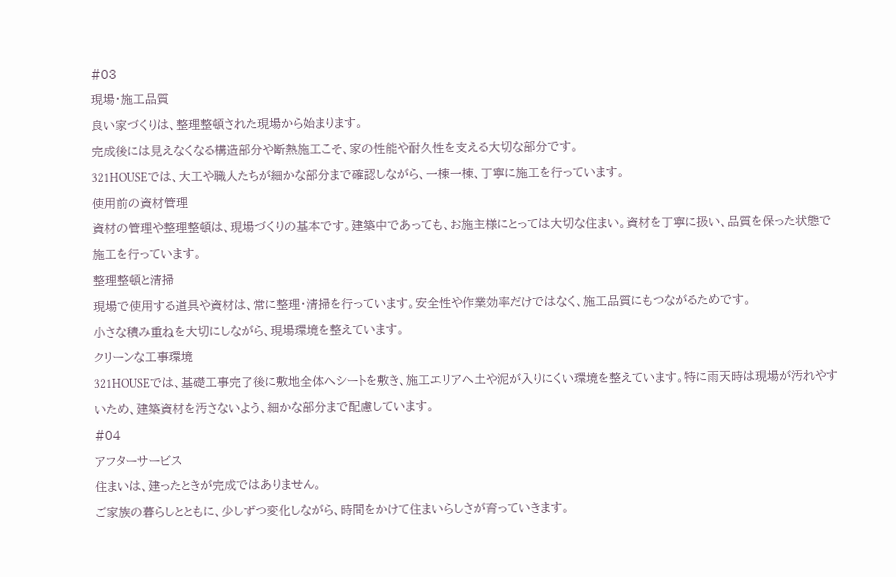#03
現場・施工品質
良い家づくりは、整理整頓された現場から始まります。
完成後には見えなくなる構造部分や断熱施工こそ、家の性能や耐久性を支える大切な部分です。
321HOUSEでは、大工や職人たちが細かな部分まで確認しながら、一棟一棟、丁寧に施工を行っています。
使用前の資材管理
資材の管理や整理整頓は、現場づくりの基本です。建築中であっても、お施主様にとっては大切な住まい。資材を丁寧に扱い、品質を保った状態で施工を行っています。
整理整頓と清掃
現場で使用する道具や資材は、常に整理・清掃を行っています。安全性や作業効率だけではなく、施工品質にもつながるためです。
小さな積み重ねを大切にしながら、現場環境を整えています。
クリーンな工事環境
321HOUSEでは、基礎工事完了後に敷地全体へシートを敷き、施工エリアへ土や泥が入りにくい環境を整えています。特に雨天時は現場が汚れやすいため、建築資材を汚さないよう、細かな部分まで配慮しています。
#04
アフターサービス
住まいは、建ったときが完成ではありません。
ご家族の暮らしとともに、少しずつ変化しながら、時間をかけて住まいらしさが育っていきます。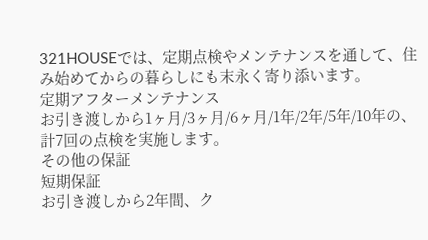321HOUSEでは、定期点検やメンテナンスを通して、住み始めてからの暮らしにも末永く寄り添います。
定期アフターメンテナンス
お引き渡しから1ヶ月/3ヶ月/6ヶ月/1年/2年/5年/10年の、計7回の点検を実施します。
その他の保証
短期保証
お引き渡しから2年間、ク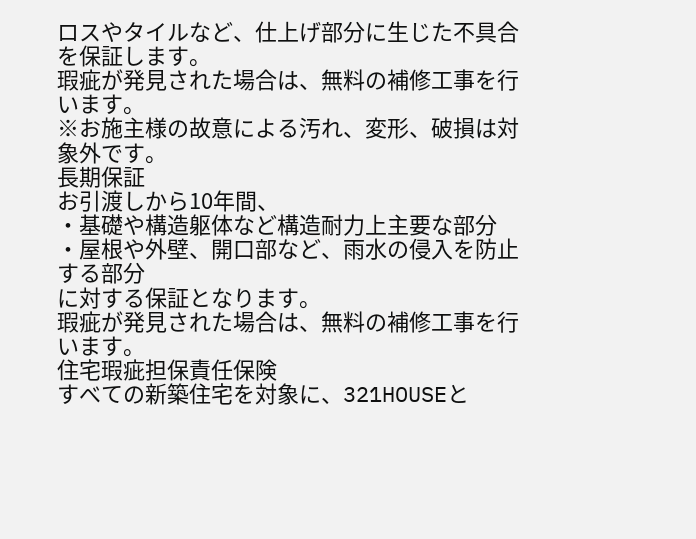ロスやタイルなど、仕上げ部分に生じた不具合を保証します。
瑕疵が発見された場合は、無料の補修工事を行います。
※お施主様の故意による汚れ、変形、破損は対象外です。
長期保証
お引渡しから10年間、
・基礎や構造躯体など構造耐力上主要な部分
・屋根や外壁、開口部など、雨水の侵入を防止する部分
に対する保証となります。
瑕疵が発見された場合は、無料の補修工事を行います。
住宅瑕疵担保責任保険
すべての新築住宅を対象に、321HOUSEと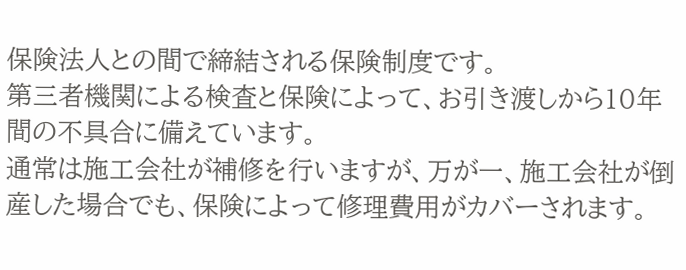保険法人との間で締結される保険制度です。
第三者機関による検査と保険によって、お引き渡しから10年間の不具合に備えています。
通常は施工会社が補修を行いますが、万が一、施工会社が倒産した場合でも、保険によって修理費用がカバーされます。